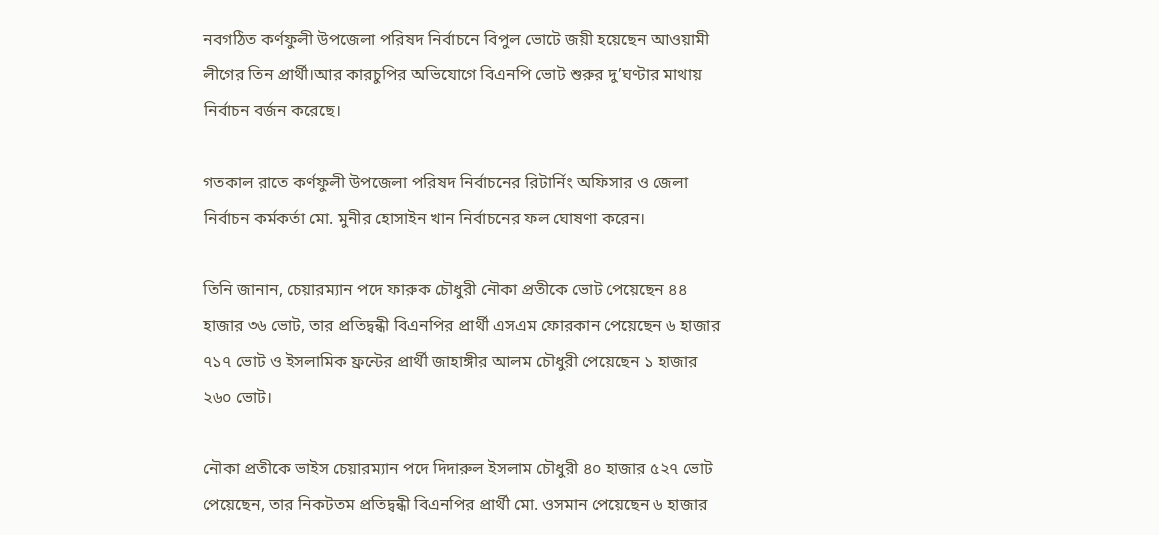নবগঠিত কর্ণফুলী উপজেলা পরিষদ নির্বাচনে বিপুল ভোটে জয়ী হয়েছেন আওয়ামী লীগের তিন প্রার্থী।আর কারচুপির অভিযোগে বিএনপি ভোট শুরুর দু’ঘণ্টার মাথায় নির্বাচন বর্জন করেছে।

গতকাল রাতে কর্ণফুলী উপজেলা পরিষদ নির্বাচনের রিটার্নিং অফিসার ও জেলা নির্বাচন কর্মকর্তা মো. মুনীর হোসাইন খান নির্বাচনের ফল ঘোষণা করেন।

তিনি জানান, চেয়ারম্যান পদে ফারুক চৌধুরী নৌকা প্রতীকে ভোট পেয়েছেন ৪৪ হাজার ৩৬ ভোট, তার প্রতিদ্বন্ধী বিএনপির প্রার্থী এসএম ফোরকান পেয়েছেন ৬ হাজার ৭১৭ ভোট ও ইসলামিক ফ্রন্টের প্রার্থী জাহাঙ্গীর আলম চৌধুরী পেয়েছেন ১ হাজার ২৬০ ভোট।

নৌকা প্রতীকে ভাইস চেয়ারম্যান পদে দিদারুল ইসলাম চৌধুরী ৪০ হাজার ৫২৭ ভোট পেয়েছেন, তার নিকটতম প্রতিদ্বন্ধী বিএনপির প্রার্থী মো. ওসমান পেয়েছেন ৬ হাজার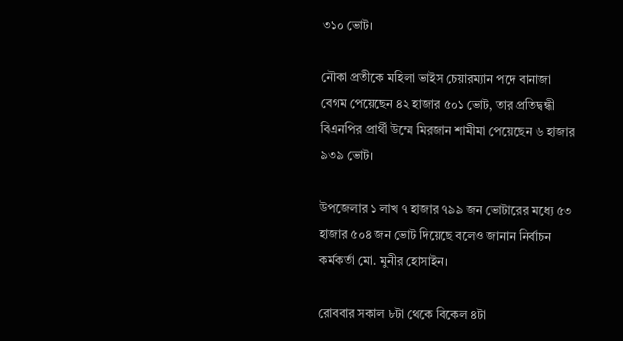৩১০ ভোট।

নৌকা প্রতীকে মহিলা ভাইস চেয়ারম্যান পদে বানাজা বেগম পেয়েছেন ৪২ হাজার ৫০১ ভোট, তার প্রতিদ্বন্ধী বিএনপির প্রার্থী উম্মে মিরজান শামীমা পেয়েছেন ৬ হাজার ৯৩৯ ভোট।

উপজেলার ১ লাখ ৭ হাজার ৭৯৯ জন ভোটারের মধ্যে ৫৩ হাজার ৫০৪ জন ভোট দিয়েছে বলেও জানান নির্বাচন কর্মকর্তা মো. মুনীর হোসাইন।

রোববার সকাল ৮টা থেকে বিকেল ৪টা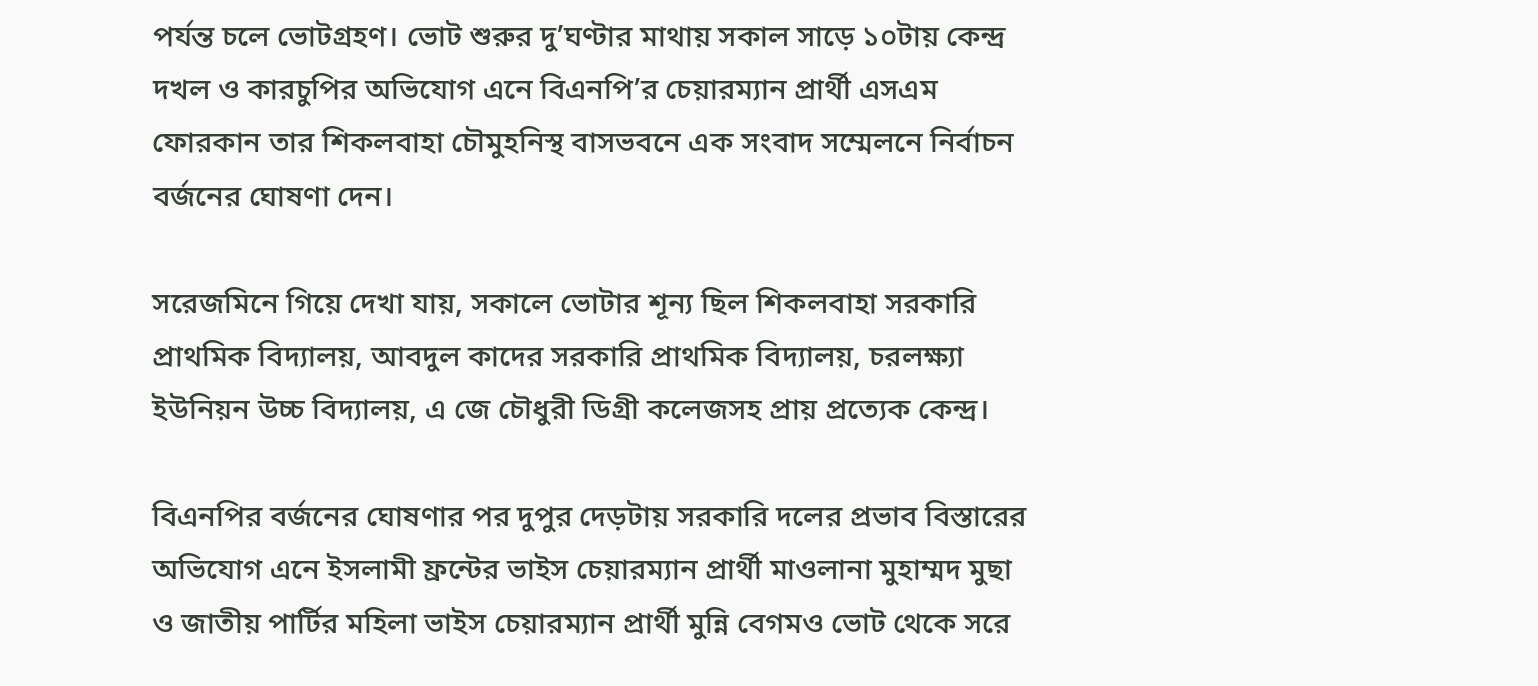পর্যন্ত চলে ভোটগ্রহণ। ভোট শুরুর দু’ঘণ্টার মাথায় সকাল সাড়ে ১০টায় কেন্দ্র দখল ও কারচুপির অভিযোগ এনে বিএনপি’র চেয়ারম্যান প্রার্থী এসএম ফোরকান তার শিকলবাহা চৌমুহনিস্থ বাসভবনে এক সংবাদ সম্মেলনে নির্বাচন বর্জনের ঘোষণা দেন।

সরেজমিনে গিয়ে দেখা যায়, সকালে ভোটার শূন্য ছিল শিকলবাহা সরকারি প্রাথমিক বিদ্যালয়, আবদুল কাদের সরকারি প্রাথমিক বিদ্যালয়, চরলক্ষ্যা ইউনিয়ন উচ্চ বিদ্যালয়, এ জে চৌধুরী ডিগ্রী কলেজসহ প্রায় প্রত্যেক কেন্দ্র।

বিএনপির বর্জনের ঘোষণার পর দুপুর দেড়টায় সরকারি দলের প্রভাব বিস্তারের অভিযোগ এনে ইসলামী ফ্রন্টের ভাইস চেয়ারম্যান প্রার্থী মাওলানা মুহাম্মদ মুছা ও জাতীয় পার্টির মহিলা ভাইস চেয়ারম্যান প্রার্থী মুন্নি বেগমও ভোট থেকে সরে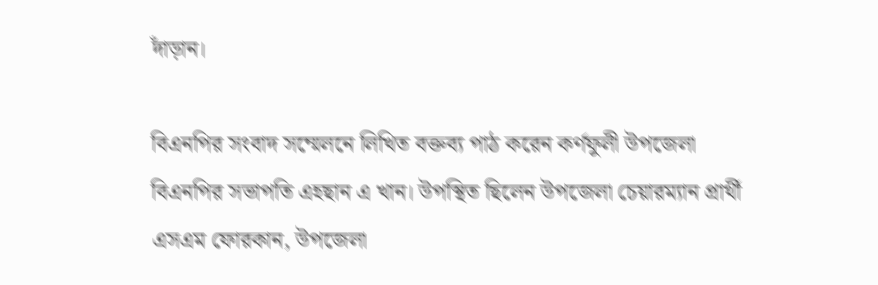দাঁড়ান।

বিএনপির সংবাদ সম্মেলনে লিখিত বক্তব্য পাঠ করেন কর্ণফুলী উপজেলা বিএনপির সভাপতি এহছান এ খান। উপস্থিত ছিলেন উপজেলা চেয়ারম্যান প্রার্থী এসএম ফোরকান, উপজেলা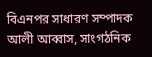বিএনপর সাধারণ সম্পাদক আলী আব্বাস, সাংগঠনিক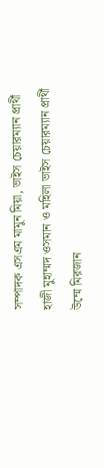সম্পাদক এসএম মামুন মিয়া, ভাইস চেয়ারম্যান প্রার্থী হাজী মুহাম্মদ ওসমান ও মহিলা ভাইস চেয়ারম্যান প্রার্থী উম্মে মিরজান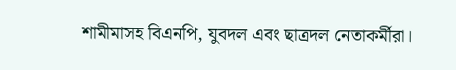শামীমাসহ বিএনপি, যুবদল এবং ছাত্রদল নেতাকর্মীরা।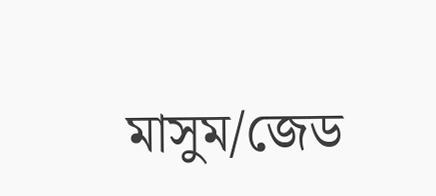মাসুম/জেড